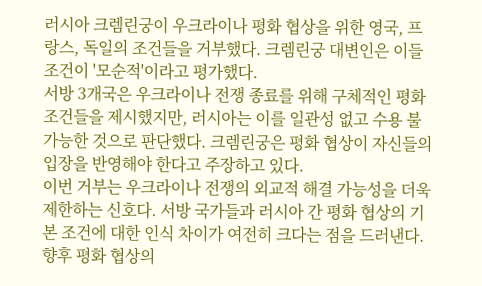러시아 크렘린궁이 우크라이나 평화 협상을 위한 영국, 프랑스, 독일의 조건들을 거부했다. 크렘린궁 대변인은 이들 조건이 '모순적'이라고 평가했다.
서방 3개국은 우크라이나 전쟁 종료를 위해 구체적인 평화 조건들을 제시했지만, 러시아는 이를 일관성 없고 수용 불가능한 것으로 판단했다. 크렘린궁은 평화 협상이 자신들의 입장을 반영해야 한다고 주장하고 있다.
이번 거부는 우크라이나 전쟁의 외교적 해결 가능성을 더욱 제한하는 신호다. 서방 국가들과 러시아 간 평화 협상의 기본 조건에 대한 인식 차이가 여전히 크다는 점을 드러낸다. 향후 평화 협상의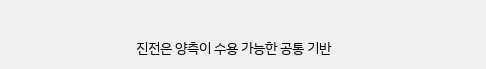진전은 양측이 수용 가능한 공통 기반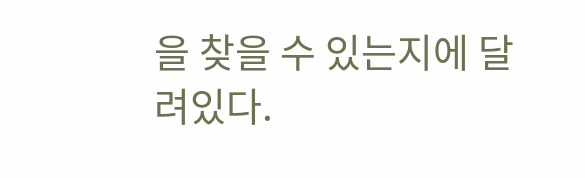을 찾을 수 있는지에 달려있다.